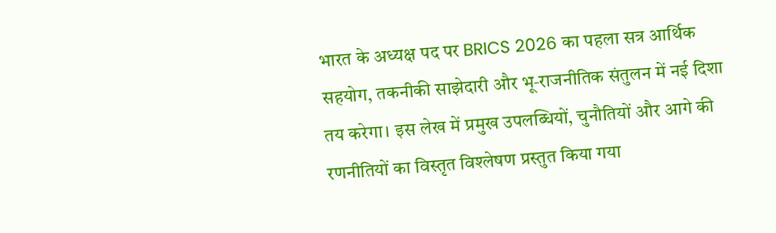भारत के अध्यक्ष पद पर BRICS 2026 का पहला सत्र आर्थिक सहयोग, तकनीकी साझेदारी और भू‑राजनीतिक संतुलन में नई दिशा तय करेगा। इस लेख में प्रमुख उपलब्धियों, चुनौतियों और आगे की रणनीतियों का विस्तृत विश्लेषण प्रस्तुत किया गया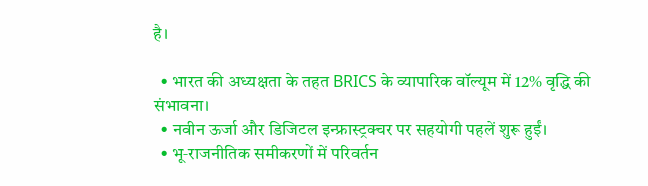है।

  • भारत की अध्यक्षता के तहत BRICS के व्यापारिक वॉल्यूम में 12% वृद्धि की संभावना।
  • नवीन ऊर्जा और डिजिटल इन्फ्रास्ट्रक्चर पर सहयोगी पहलें शुरू हुईं।
  • भू‑राजनीतिक समीकरणों में परिवर्तन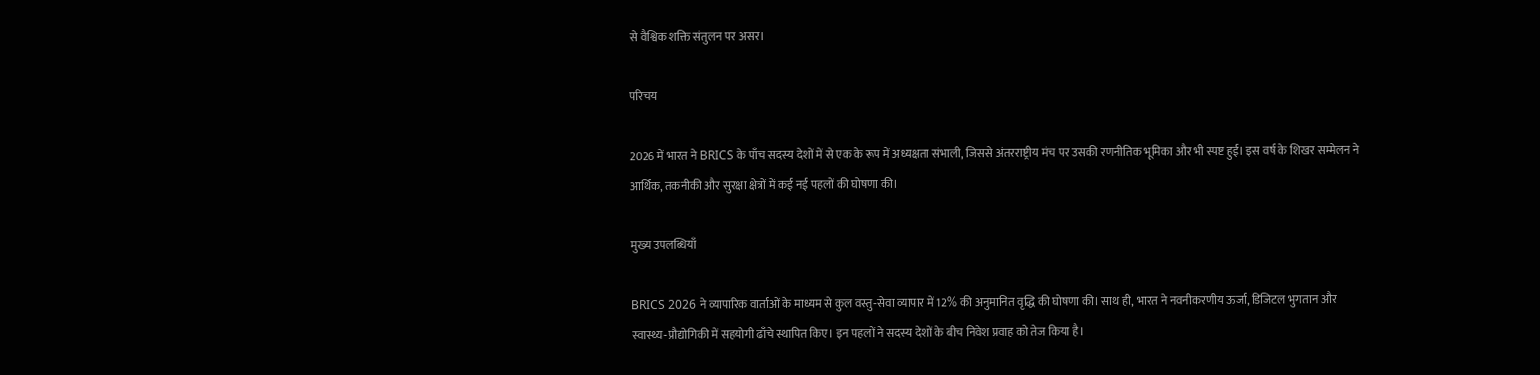से वैश्विक शक्ति संतुलन पर असर।

परिचय

2026 में भारत ने BRICS के पाँच सदस्य देशों में से एक के रूप में अध्यक्षता संभाली, जिससे अंतरराष्ट्रीय मंच पर उसकी रणनीतिक भूमिका और भी स्पष्ट हुई। इस वर्ष के शिखर सम्मेलन ने आर्थिक, तकनीकी और सुरक्षा क्षेत्रों में कई नई पहलों की घोषणा की।

मुख्य उपलब्धियाँ

BRICS 2026 ने व्यापारिक वार्ताओं के माध्यम से कुल वस्तु‑सेवा व्यापार में 12% की अनुमानित वृद्धि की घोषणा की। साथ ही, भारत ने नवनीकरणीय ऊर्जा, डिजिटल भुगतान और स्वास्थ्य‑प्रौद्योगिकी में सहयोगी ढाँचे स्थापित किए। इन पहलों ने सदस्य देशों के बीच निवेश प्रवाह को तेज किया है।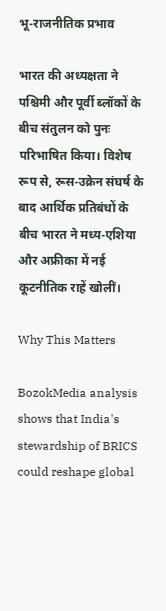भू‑राजनीतिक प्रभाव

भारत की अध्यक्षता ने पश्चिमी और पूर्वी ब्लॉकों के बीच संतुलन को पुनः परिभाषित किया। विशेष रूप से, रूस‑उक्रेन संघर्ष के बाद आर्थिक प्रतिबंधों के बीच भारत ने मध्य‑एशिया और अफ्रीका में नई कूटनीतिक राहें खोलीं।

Why This Matters

BozokMedia analysis shows that India's stewardship of BRICS could reshape global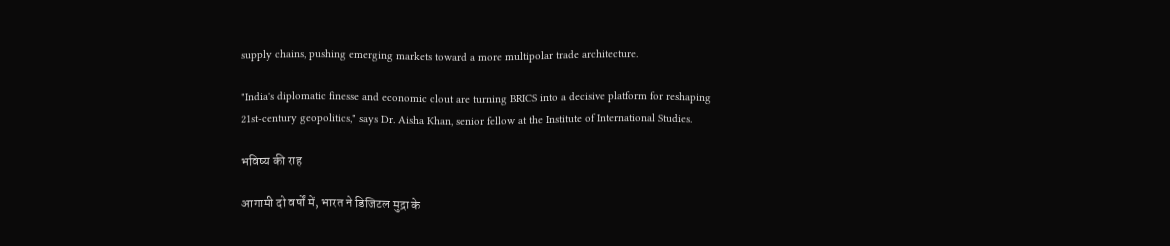supply chains, pushing emerging markets toward a more multipolar trade architecture.

"India's diplomatic finesse and economic clout are turning BRICS into a decisive platform for reshaping 21st‑century geopolitics," says Dr. Aisha Khan, senior fellow at the Institute of International Studies.

भविष्य की राह

आगामी दो वर्षों में, भारत ने डिजिटल मुद्रा के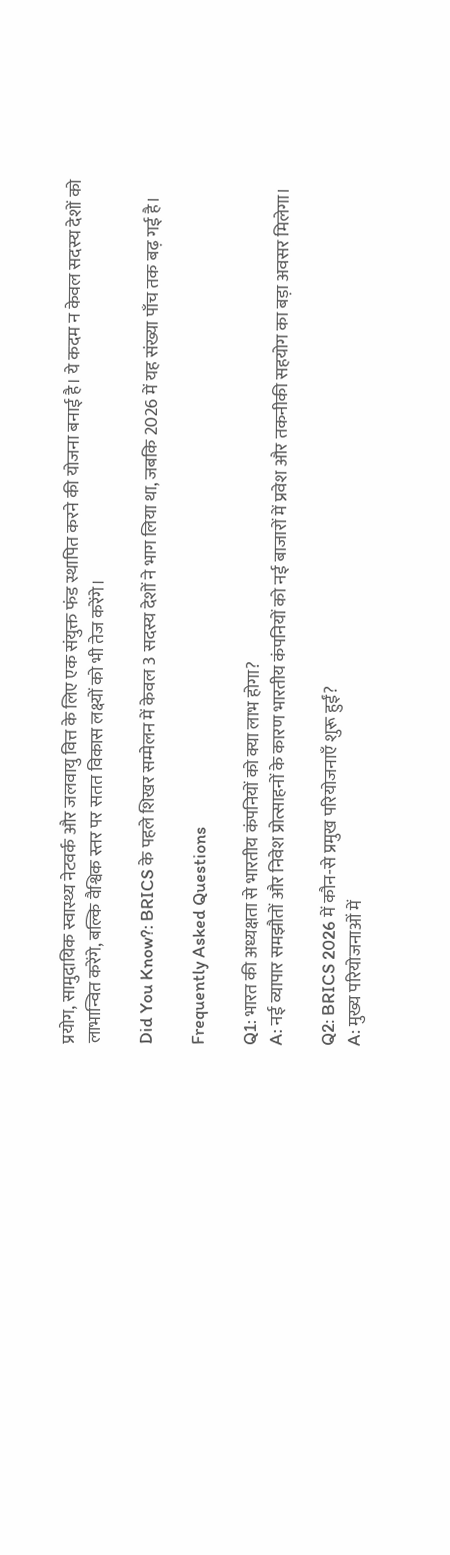प्रयोग, सामुदायिक स्वास्थ्य नेटवर्क और जलवायु वित्त के लिए एक संयुक्त फंड स्थापित करने की योजना बनाई है। ये कदम न केवल सदस्य देशों को लाभान्वित करेंगे, बल्कि वैश्विक स्तर पर सतत विकास लक्ष्यों को भी तेज करेंगे।

Did You Know?: BRICS के पहले शिखर सम्मेलन में केवल 3 सदस्य देशों ने भाग लिया था, जबकि 2026 में यह संख्या पाँच तक बढ़ गई है।

Frequently Asked Questions

Q1: भारत की अध्यक्षता से भारतीय कंपनियों को क्या लाभ होगा?
A: नई व्यापार समझौतों और निवेश प्रोत्साहनों के कारण भारतीय कंपनियों को नई बाजारों में प्रवेश और तकनीकी सहयोग का बड़ा अवसर मिलेगा।

Q2: BRICS 2026 में कौन‑से प्रमुख परियोजनाएँ शुरू हुईं?
A: मुख्य परियोजनाओं में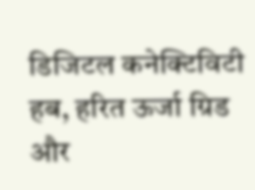डिजिटल कनेक्टिविटी हब, हरित ऊर्जा ग्रिड और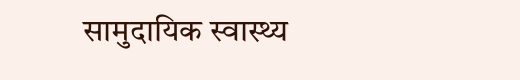सामुदायिक स्वास्थ्य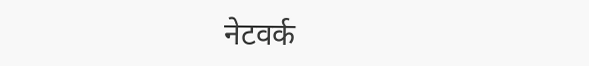नेटवर्क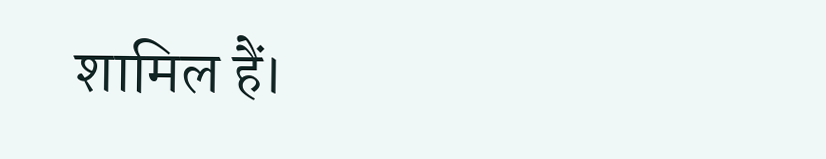शामिल हैं।